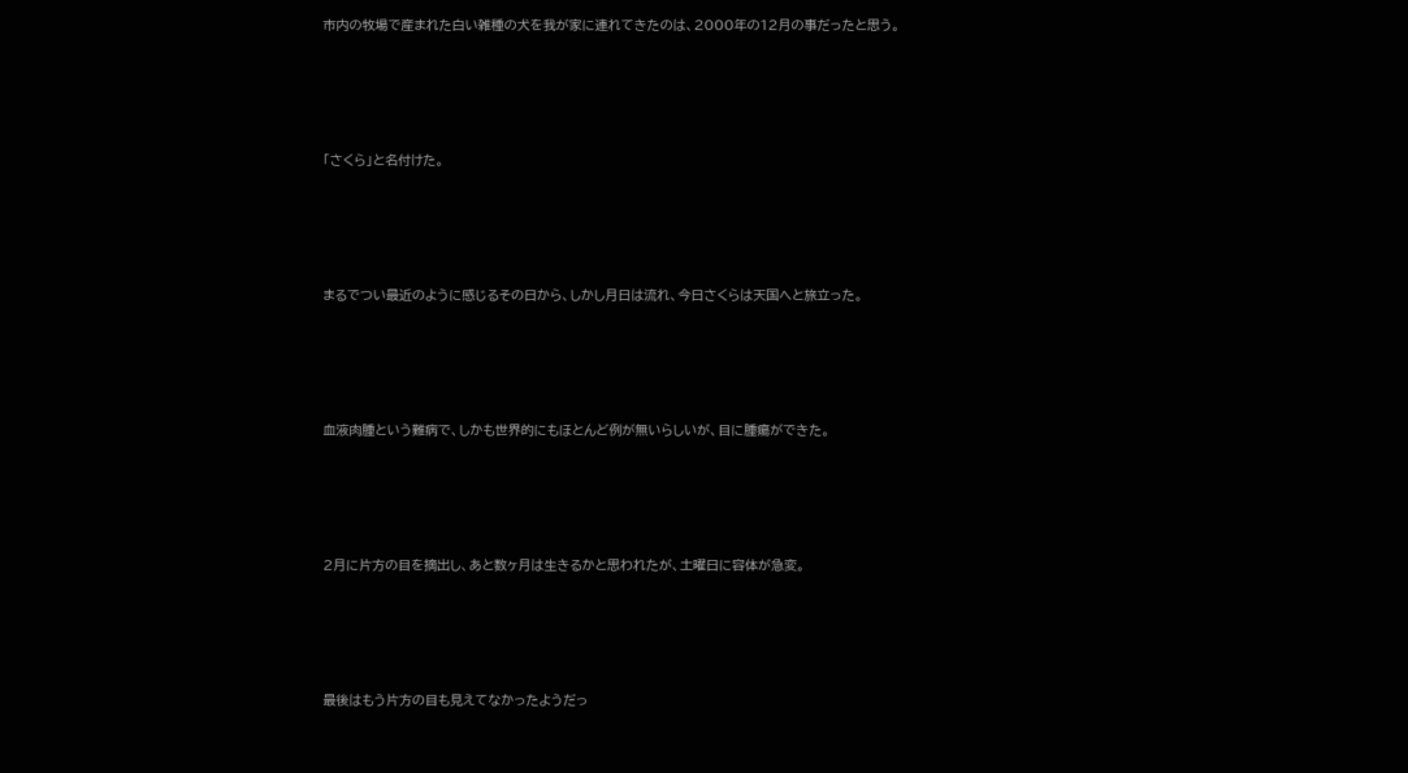市内の牧場で産まれた白い雑種の犬を我が家に連れてきたのは、2000年の12月の事だったと思う。








「さくら」と名付けた。








まるでつい最近のように感じるその日から、しかし月日は流れ、今日さくらは天国へと旅立った。








血液肉腫という難病で、しかも世界的にもほとんど例が無いらしいが、目に腫瘍ができた。








2月に片方の目を摘出し、あと数ヶ月は生きるかと思われたが、土曜日に容体が急変。








最後はもう片方の目も見えてなかったようだっ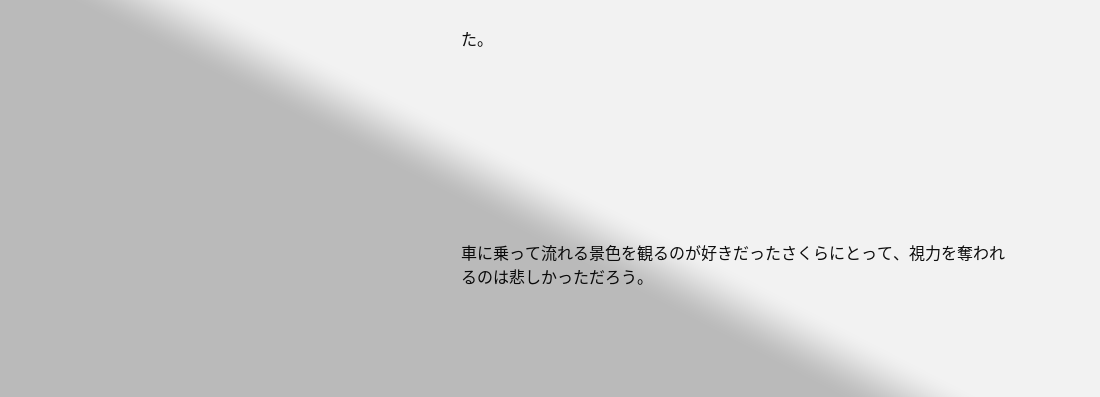た。








車に乗って流れる景色を観るのが好きだったさくらにとって、視力を奪われるのは悲しかっただろう。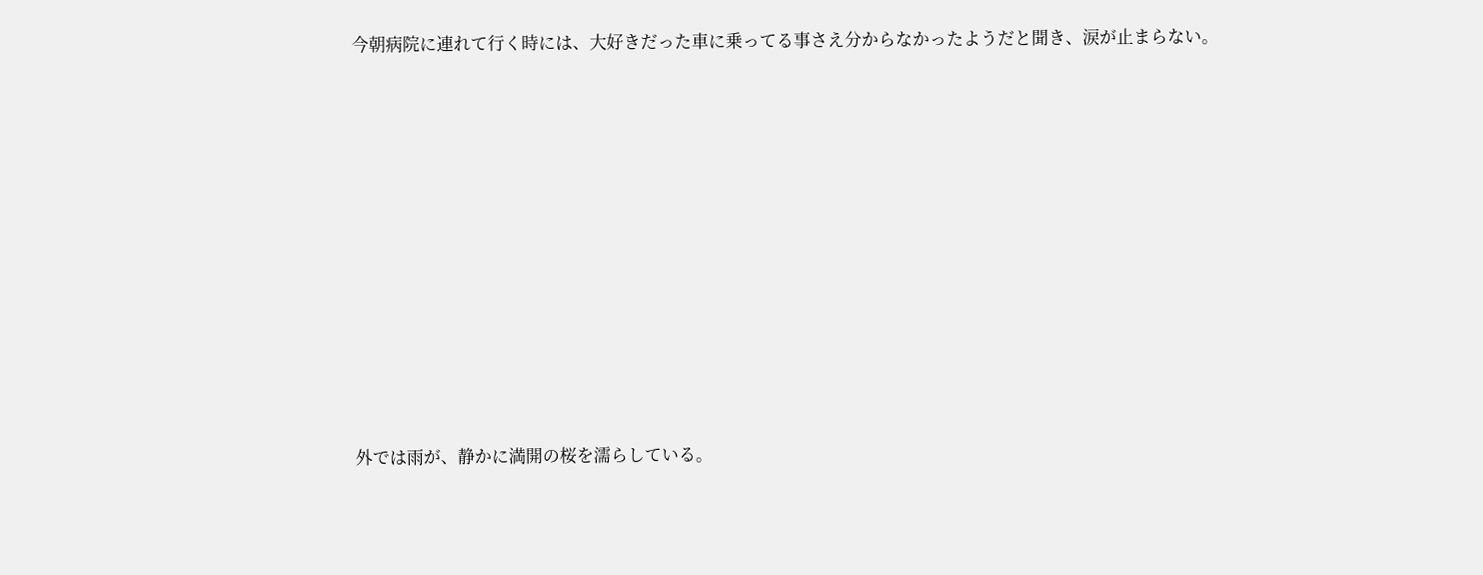今朝病院に連れて行く時には、大好きだった車に乗ってる事さえ分からなかったようだと聞き、涙が止まらない。













外では雨が、静かに満開の桜を濡らしている。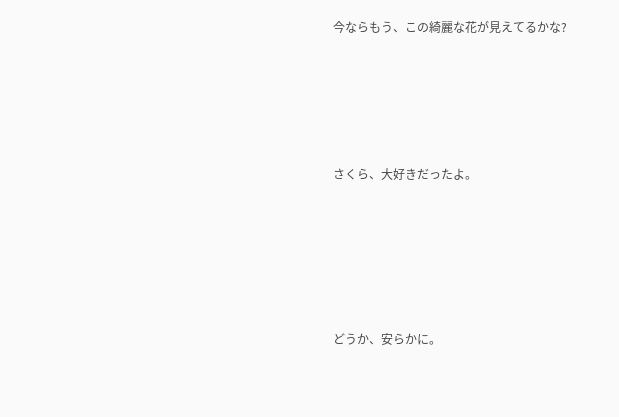今ならもう、この綺麗な花が見えてるかな?







さくら、大好きだったよ。








どうか、安らかに。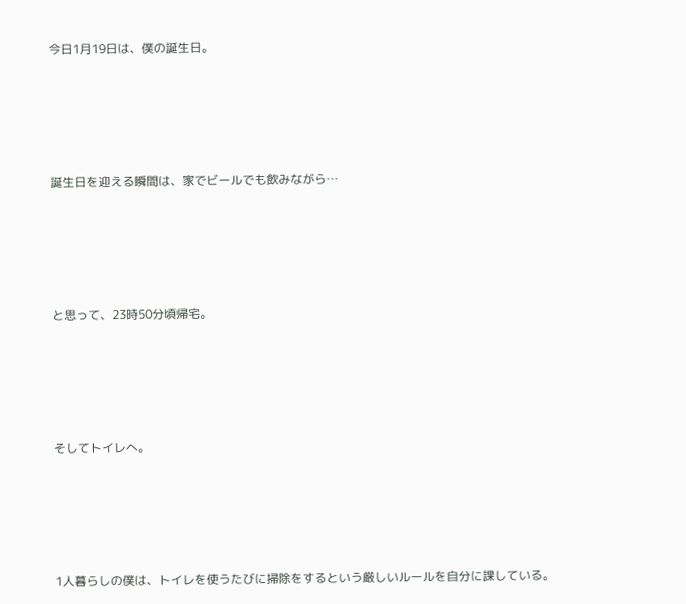今日1月19日は、僕の誕生日。





誕生日を迎える瞬間は、家でビールでも飲みながら…





と思って、23時50分頃帰宅。





そしてトイレへ。





1人暮らしの僕は、トイレを使うたびに掃除をするという厳しいルールを自分に課している。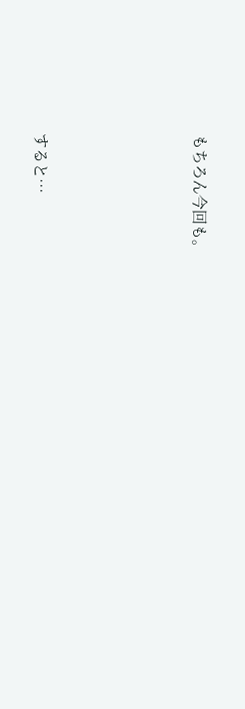もちろん今回も。





すると…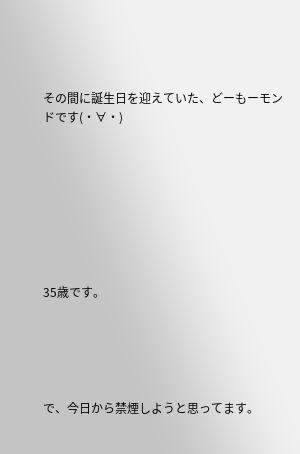その間に誕生日を迎えていた、どーもーモンドです(・∀・)








35歳です。





で、今日から禁煙しようと思ってます。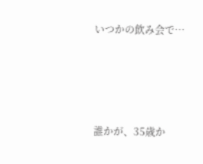いつかの飲み会で…





誰かが、35歳か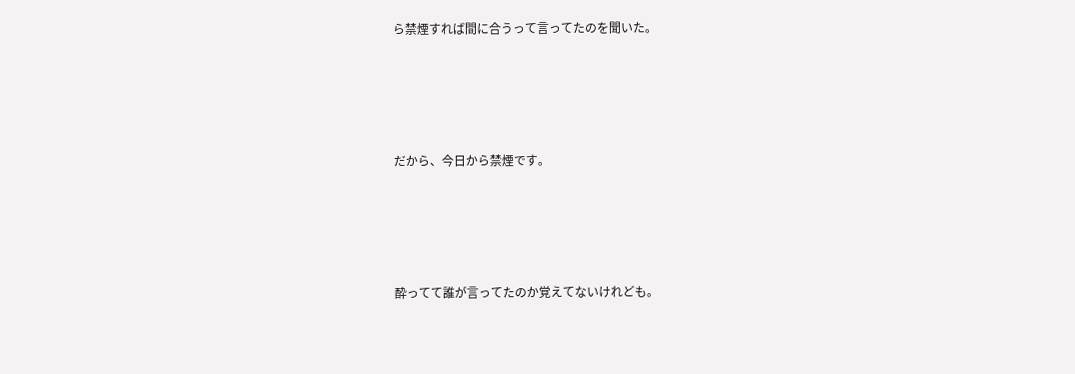ら禁煙すれば間に合うって言ってたのを聞いた。





だから、今日から禁煙です。





酔ってて誰が言ってたのか覚えてないけれども。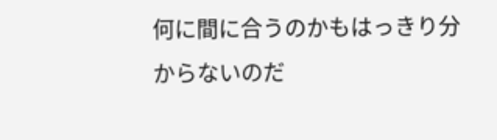何に間に合うのかもはっきり分からないのだ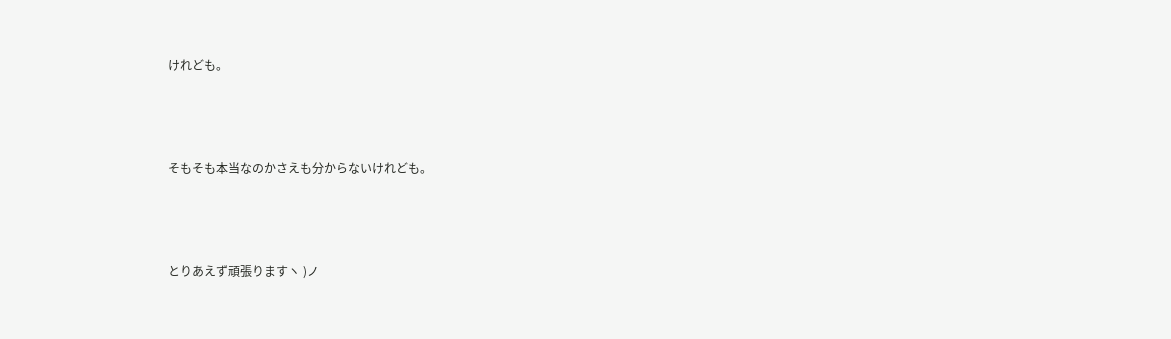けれども。





そもそも本当なのかさえも分からないけれども。





とりあえず頑張りますヽ )ノ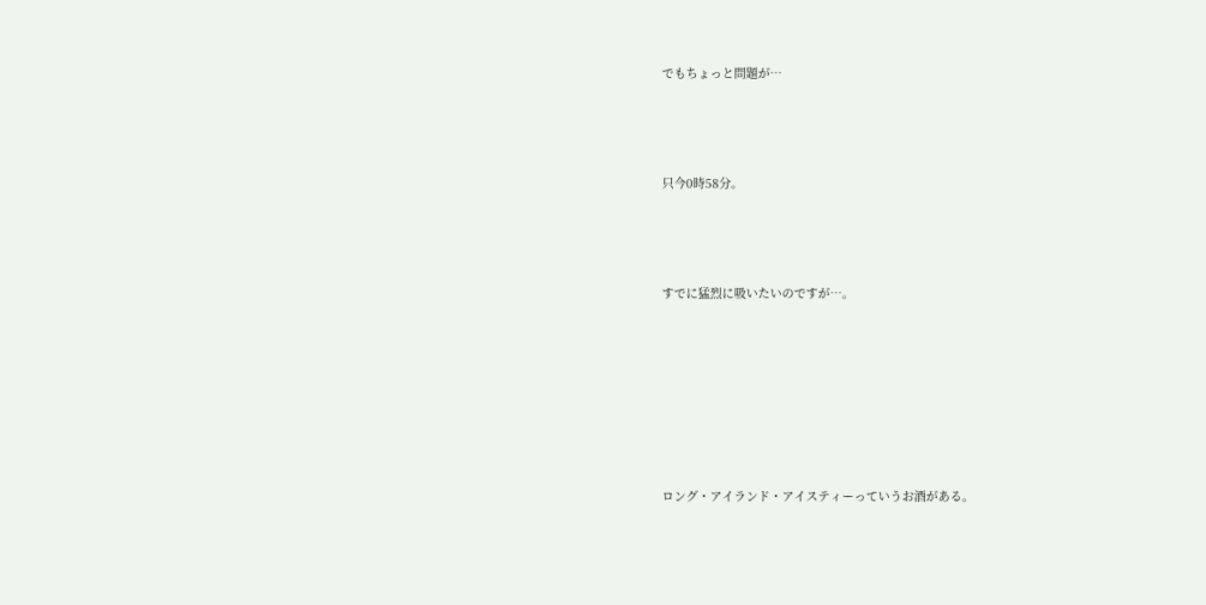でもちょっと問題が…





只今0時58分。





すでに猛烈に吸いたいのですが…。










ロング・アイランド・アイスティーっていうお酒がある。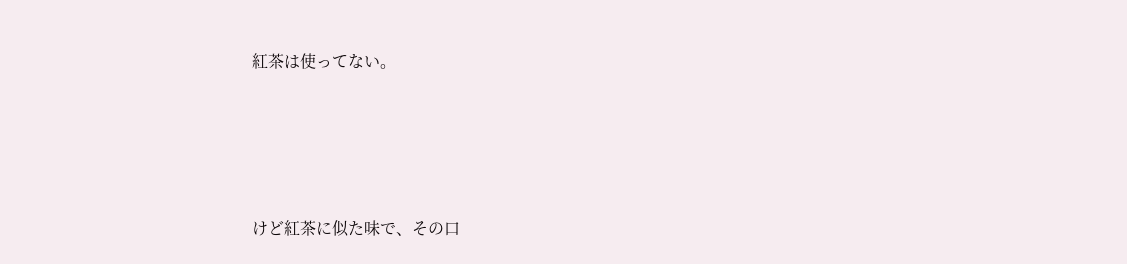紅茶は使ってない。




けど紅茶に似た味で、その口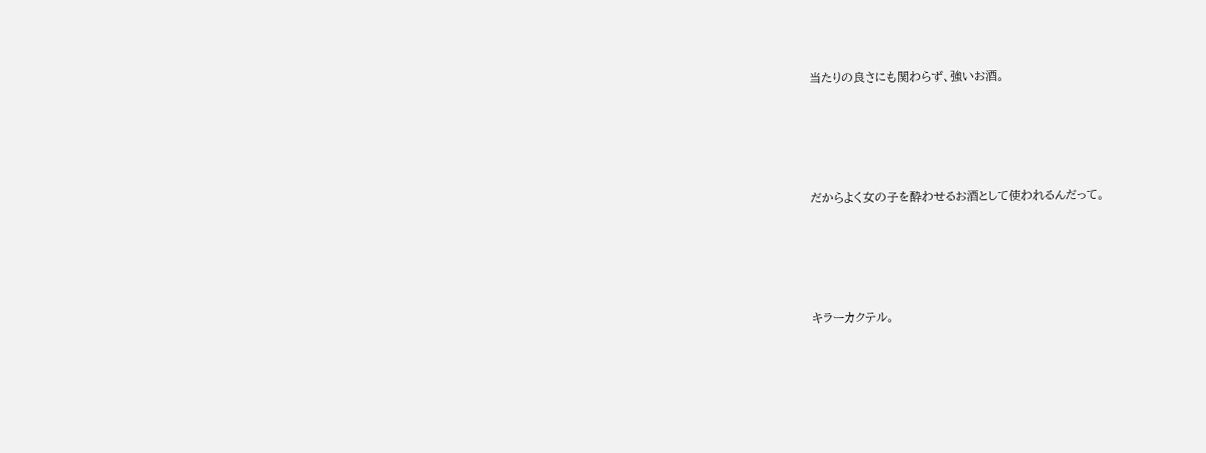当たりの良さにも関わらず、強いお酒。




だからよく女の子を酔わせるお酒として使われるんだって。




キラーカクテル。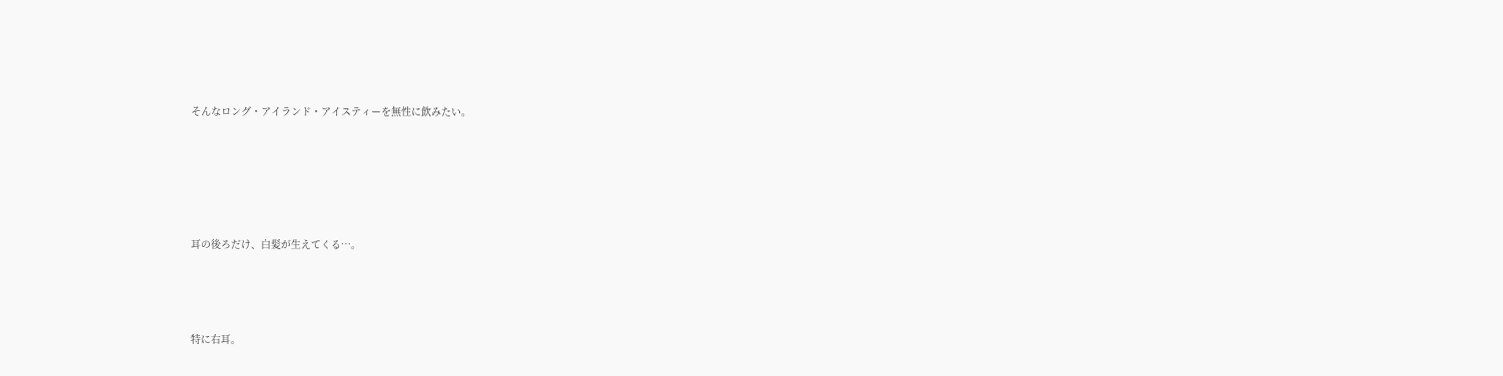そんなロング・アイランド・アイスティーを無性に飲みたい。






耳の後ろだけ、白髪が生えてくる…。




特に右耳。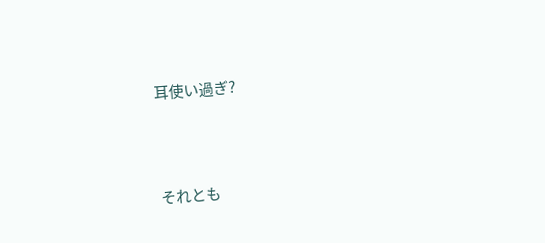耳使い過ぎ?




それとも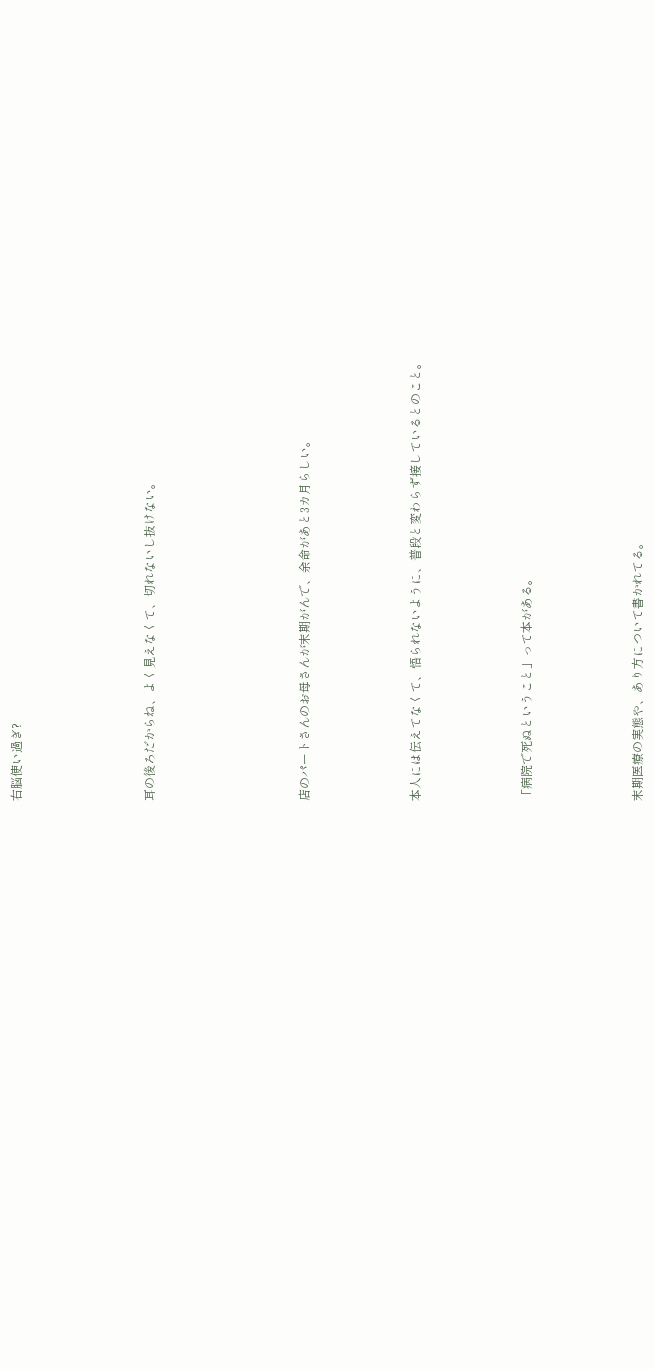右脳使い過ぎ?





耳の後ろだからね、よく見えなくて、切れないし抜けない。






店のパートさんのお母さんが末期がんで、余命があと3カ月らしい。




本人には伝えてなくて、悟られないように、普段と変わらず接しているとのこと。




「病院で死ぬということ」って本がある。




末期医療の実態や、あり方について書かれてる。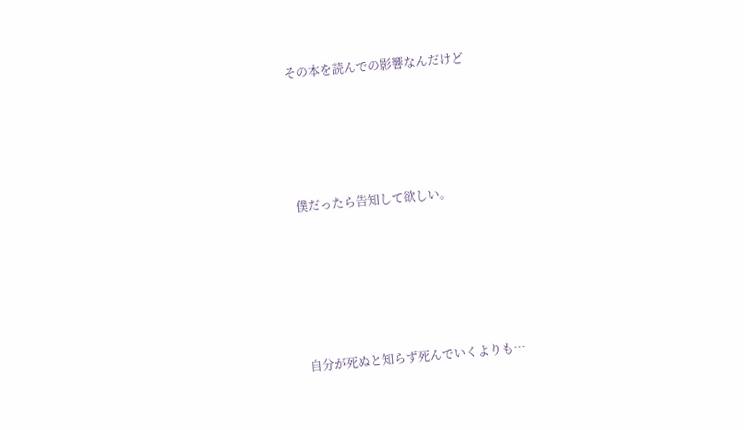その本を読んでの影響なんだけど




僕だったら告知して欲しい。





自分が死ぬと知らず死んでいくよりも…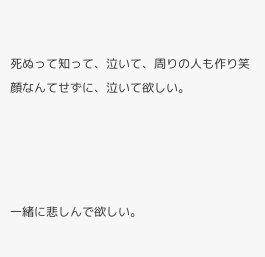死ぬって知って、泣いて、周りの人も作り笑顔なんてせずに、泣いて欲しい。




一緒に悲しんで欲しい。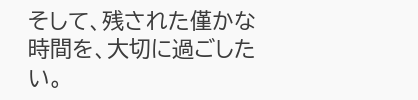そして、残された僅かな時間を、大切に過ごしたい。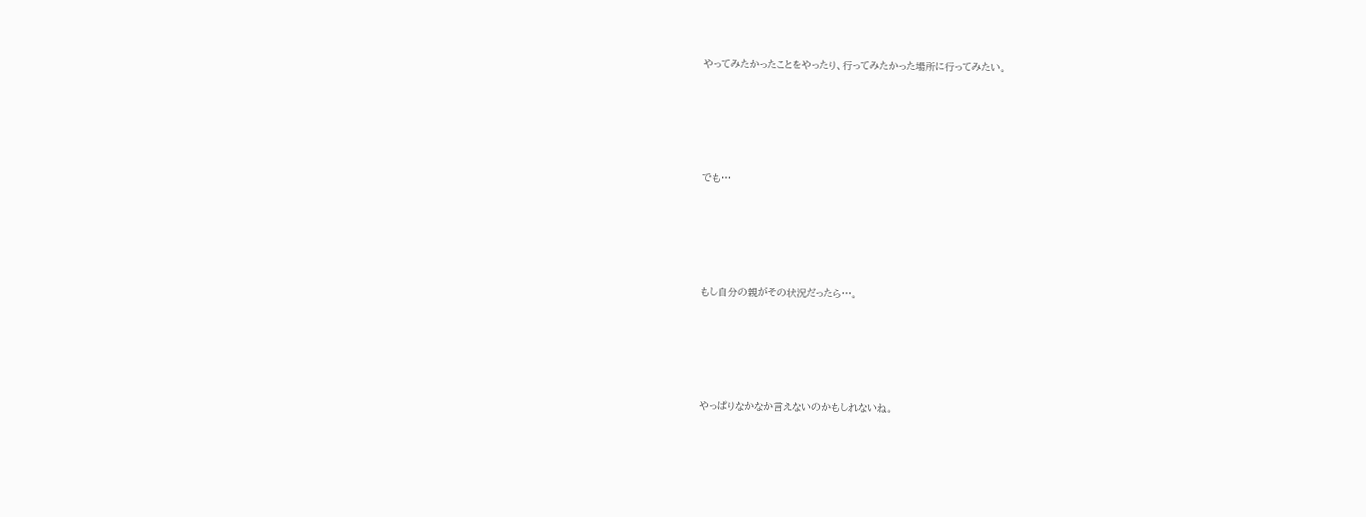やってみたかったことをやったり、行ってみたかった場所に行ってみたい。





でも…





もし自分の親がその状況だったら…。





やっぱりなかなか言えないのかもしれないね。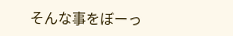そんな事をぼーっ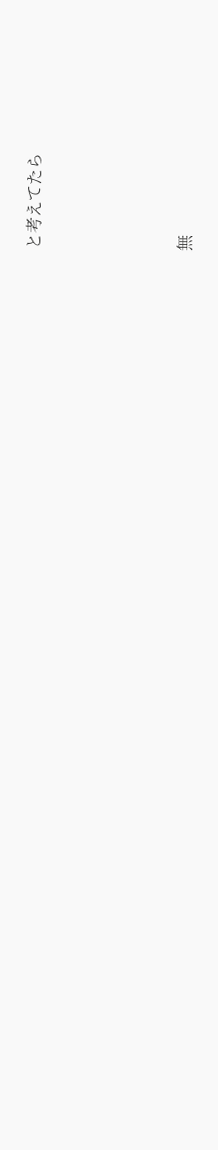と考えてたら




無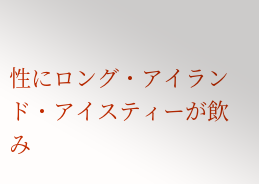性にロング・アイランド・アイスティーが飲み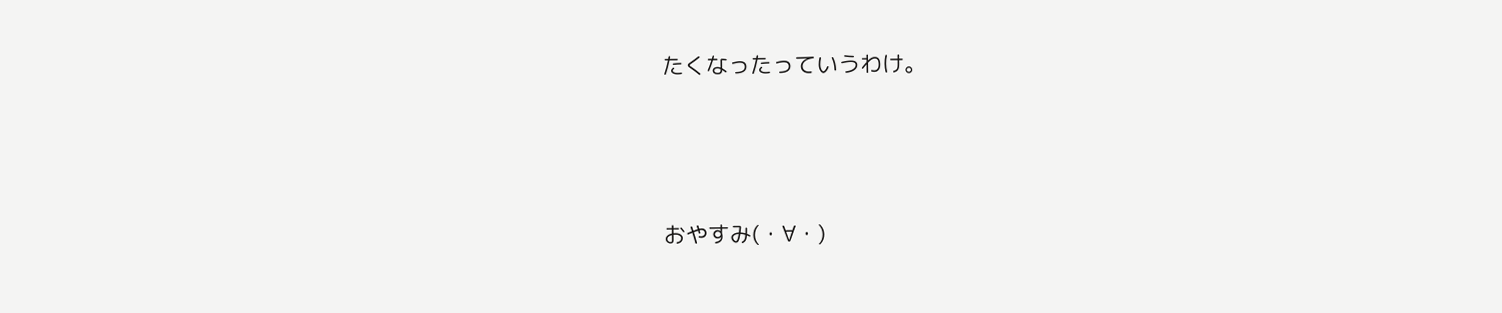たくなったっていうわけ。






おやすみ(・∀・)